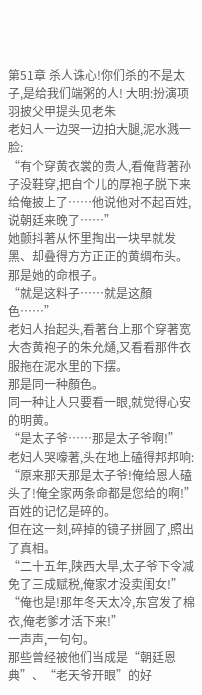第51章 杀人诛心!你们杀的不是太子,是给我们端粥的人! 大明:扮演项羽披父甲提头见老朱
老妇人一边哭一边拍大腿,泥水溅一脸:
“有个穿黄衣裳的贵人,看俺背著孙子没鞋穿,把自个儿的厚袍子脱下来给俺披上了……他说他对不起百姓,说朝廷来晚了……”
她颤抖著从怀里掏出一块早就发黑、却叠得方方正正的黄绸布头。
那是她的命根子。
“就是这料子……就是这顏色……”
老妇人抬起头,看著台上那个穿著宽大杏黄袍子的朱允熥,又看看那件衣服拖在泥水里的下摆。
那是同一种顏色。
同一种让人只要看一眼,就觉得心安的明黄。
“是太子爷……那是太子爷啊!”
老妇人哭嚎著,头在地上磕得邦邦响:
“原来那天那是太子爷!俺给恩人磕头了!俺全家两条命都是您给的啊!”
百姓的记忆是碎的。
但在这一刻,碎掉的镜子拼圆了,照出了真相。
“二十五年,陕西大旱,太子爷下令减免了三成赋税,俺家才没卖闺女!”
“俺也是!那年冬天太冷,东宫发了棉衣,俺老爹才活下来!”
一声声,一句句。
那些曾经被他们当成是“朝廷恩典”、“老天爷开眼”的好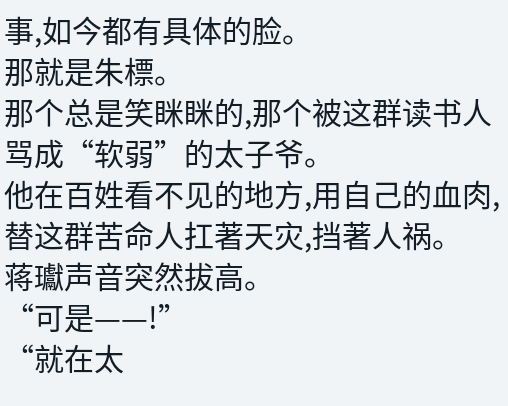事,如今都有具体的脸。
那就是朱標。
那个总是笑眯眯的,那个被这群读书人骂成“软弱”的太子爷。
他在百姓看不见的地方,用自己的血肉,替这群苦命人扛著天灾,挡著人祸。
蒋瓛声音突然拔高。
“可是——!”
“就在太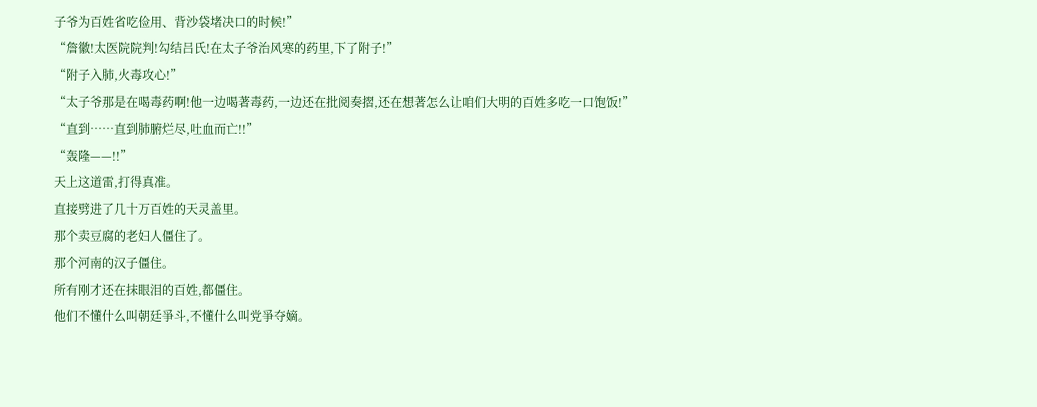子爷为百姓省吃俭用、背沙袋堵决口的时候!”
“詹徽!太医院院判!勾结吕氏!在太子爷治风寒的药里,下了附子!”
“附子入肺,火毒攻心!”
“太子爷那是在喝毒药啊!他一边喝著毒药,一边还在批阅奏摺,还在想著怎么让咱们大明的百姓多吃一口饱饭!”
“直到……直到肺腑烂尽,吐血而亡!!”
“轰隆——!!”
天上这道雷,打得真准。
直接劈进了几十万百姓的天灵盖里。
那个卖豆腐的老妇人僵住了。
那个河南的汉子僵住。
所有刚才还在抹眼泪的百姓,都僵住。
他们不懂什么叫朝廷爭斗,不懂什么叫党爭夺嫡。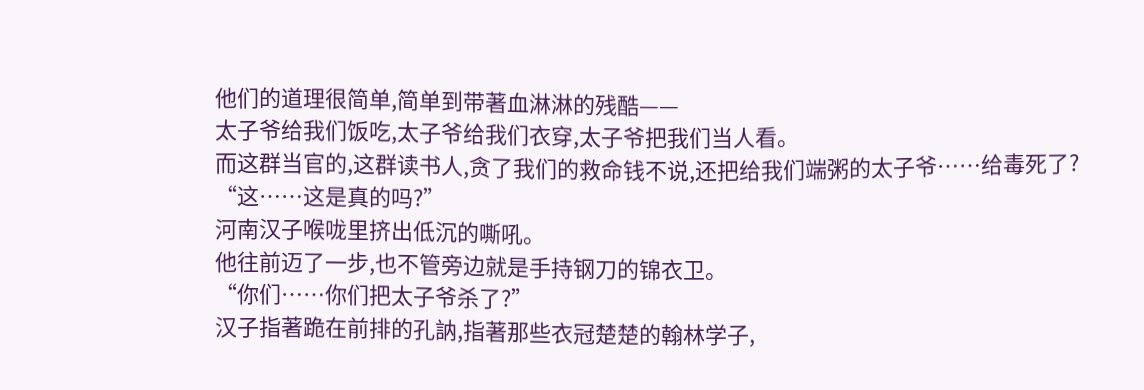他们的道理很简单,简单到带著血淋淋的残酷——
太子爷给我们饭吃,太子爷给我们衣穿,太子爷把我们当人看。
而这群当官的,这群读书人,贪了我们的救命钱不说,还把给我们端粥的太子爷……给毒死了?
“这……这是真的吗?”
河南汉子喉咙里挤出低沉的嘶吼。
他往前迈了一步,也不管旁边就是手持钢刀的锦衣卫。
“你们……你们把太子爷杀了?”
汉子指著跪在前排的孔訥,指著那些衣冠楚楚的翰林学子,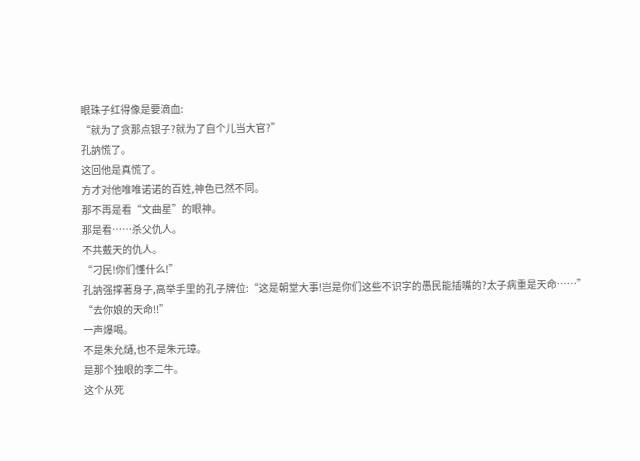眼珠子红得像是要滴血:
“就为了贪那点银子?就为了自个儿当大官?”
孔訥慌了。
这回他是真慌了。
方才对他唯唯诺诺的百姓,神色已然不同。
那不再是看“文曲星”的眼神。
那是看……杀父仇人。
不共戴天的仇人。
“刁民!你们懂什么!”
孔訥强撑著身子,高举手里的孔子牌位:“这是朝堂大事!岂是你们这些不识字的愚民能插嘴的?太子病重是天命……”
“去你娘的天命!!”
一声爆喝。
不是朱允熥,也不是朱元璋。
是那个独眼的李二牛。
这个从死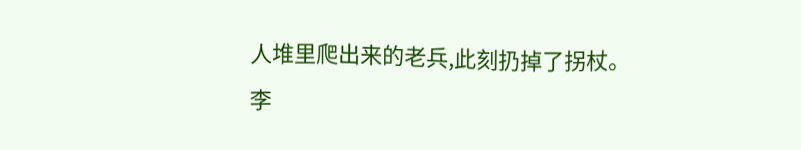人堆里爬出来的老兵,此刻扔掉了拐杖。
李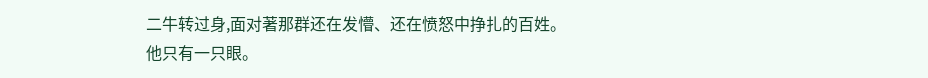二牛转过身,面对著那群还在发懵、还在愤怒中挣扎的百姓。
他只有一只眼。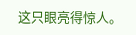这只眼亮得惊人。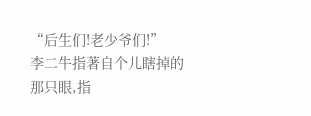“后生们!老少爷们!”
李二牛指著自个儿瞎掉的那只眼,指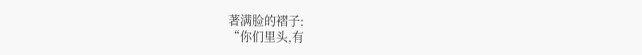著满脸的褶子:
“你们里头,有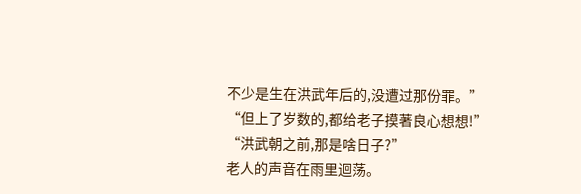不少是生在洪武年后的,没遭过那份罪。”
“但上了岁数的,都给老子摸著良心想想!”
“洪武朝之前,那是啥日子?”
老人的声音在雨里迴荡。